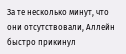За те несколько минут, что они отсутствовали, Аллейн быстро прикинул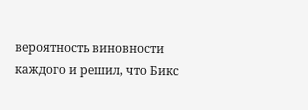вероятность виновности каждого и решил, что Бикс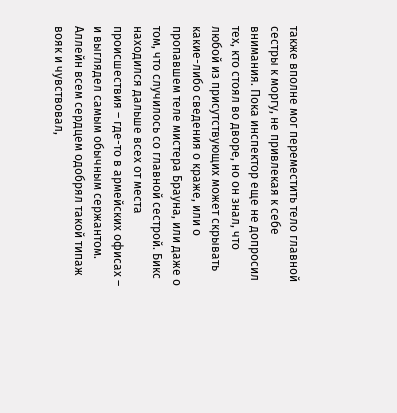также вполне мог переместить тело главной сестры к моргу, не привлекая к себе внимания. Пока инспектор еще не допросил тех, кто стоял во дворе, но он знал, что любой из присутствующих может скрывать какие-либо сведения о краже, или о пропавшем теле мистера Брауна, или даже о том, что случилось со главной сестрой. Бикс находился дальше всех от места происшествия – где-то в армейских офисах – и выглядел самым обычным сержантом. Аллейн всем сердцем одобрял такой типаж вояк и чувствовал,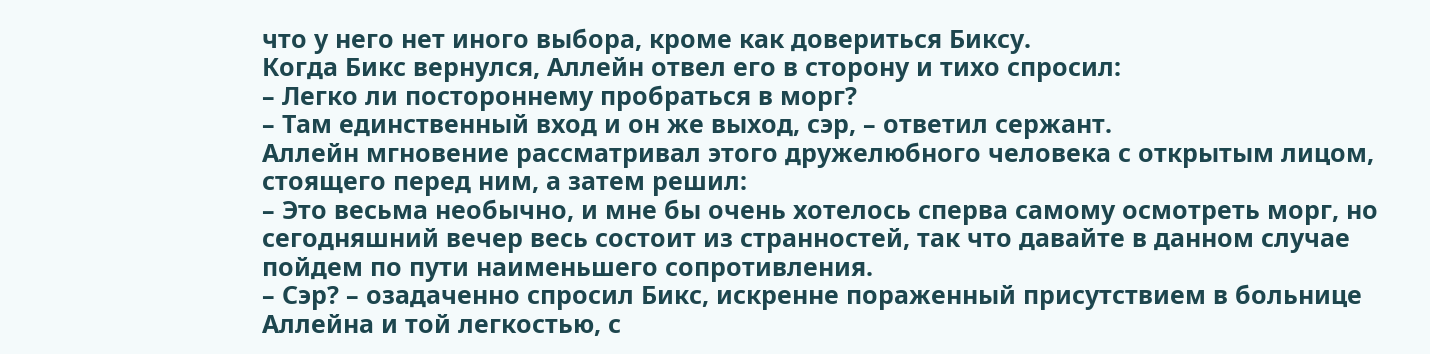что у него нет иного выбора, кроме как довериться Биксу.
Когда Бикс вернулся, Аллейн отвел его в сторону и тихо спросил:
– Легко ли постороннему пробраться в морг?
– Там единственный вход и он же выход, сэр, – ответил сержант.
Аллейн мгновение рассматривал этого дружелюбного человека с открытым лицом, стоящего перед ним, а затем решил:
– Это весьма необычно, и мне бы очень хотелось сперва самому осмотреть морг, но сегодняшний вечер весь состоит из странностей, так что давайте в данном случае пойдем по пути наименьшего сопротивления.
– Сэр? – озадаченно спросил Бикс, искренне пораженный присутствием в больнице Аллейна и той легкостью, с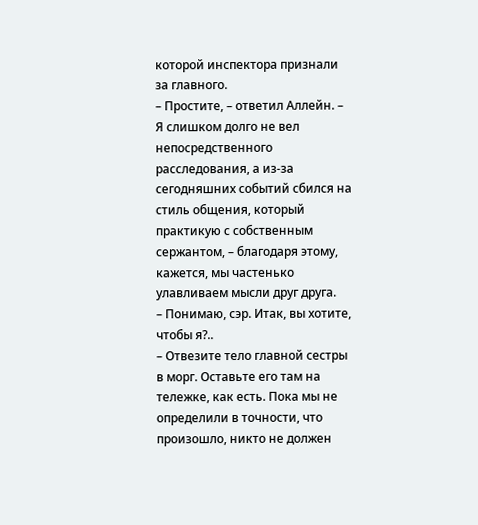которой инспектора признали за главного.
– Простите, – ответил Аллейн. – Я слишком долго не вел непосредственного расследования, а из-за сегодняшних событий сбился на стиль общения, который практикую с собственным сержантом, – благодаря этому, кажется, мы частенько улавливаем мысли друг друга.
– Понимаю, сэр. Итак, вы хотите, чтобы я?..
– Отвезите тело главной сестры в морг. Оставьте его там на тележке, как есть. Пока мы не определили в точности, что произошло, никто не должен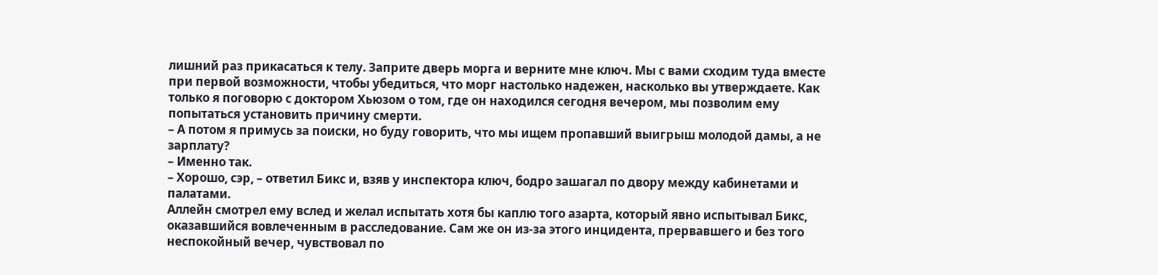лишний раз прикасаться к телу. Заприте дверь морга и верните мне ключ. Мы с вами сходим туда вместе при первой возможности, чтобы убедиться, что морг настолько надежен, насколько вы утверждаете. Как только я поговорю с доктором Хьюзом о том, где он находился сегодня вечером, мы позволим ему попытаться установить причину смерти.
– А потом я примусь за поиски, но буду говорить, что мы ищем пропавший выигрыш молодой дамы, а не зарплату?
– Именно так.
– Хорошо, сэр, – ответил Бикс и, взяв у инспектора ключ, бодро зашагал по двору между кабинетами и палатами.
Аллейн смотрел ему вслед и желал испытать хотя бы каплю того азарта, который явно испытывал Бикс, оказавшийся вовлеченным в расследование. Сам же он из-за этого инцидента, прервавшего и без того неспокойный вечер, чувствовал по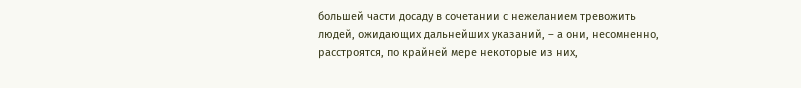большей части досаду в сочетании с нежеланием тревожить людей, ожидающих дальнейших указаний, – а они, несомненно, расстроятся, по крайней мере некоторые из них,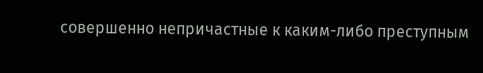совершенно непричастные к каким-либо преступным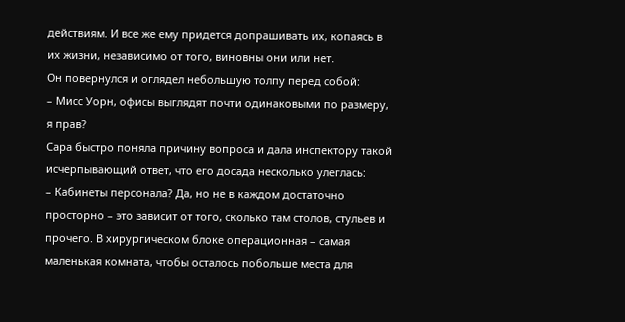действиям. И все же ему придется допрашивать их, копаясь в их жизни, независимо от того, виновны они или нет.
Он повернулся и оглядел небольшую толпу перед собой:
– Мисс Уорн, офисы выглядят почти одинаковыми по размеру, я прав?
Сара быстро поняла причину вопроса и дала инспектору такой исчерпывающий ответ, что его досада несколько улеглась:
– Кабинеты персонала? Да, но не в каждом достаточно просторно – это зависит от того, сколько там столов, стульев и прочего. В хирургическом блоке операционная – самая маленькая комната, чтобы осталось побольше места для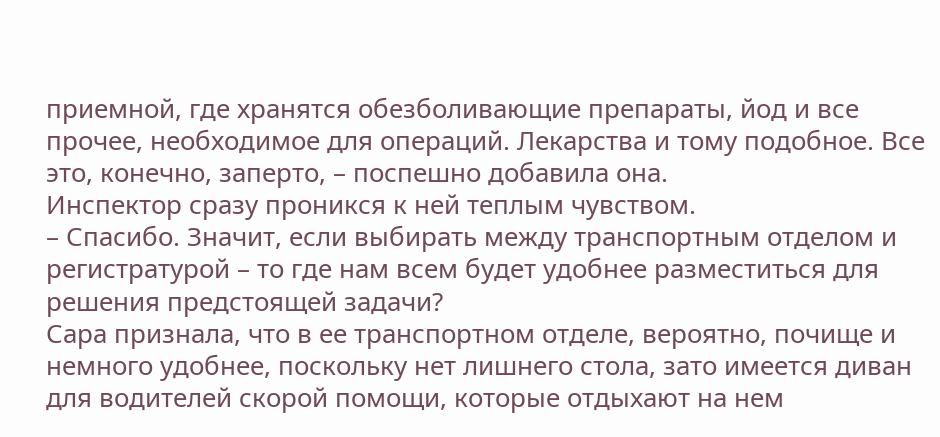приемной, где хранятся обезболивающие препараты, йод и все прочее, необходимое для операций. Лекарства и тому подобное. Все это, конечно, заперто, – поспешно добавила она.
Инспектор сразу проникся к ней теплым чувством.
– Спасибо. Значит, если выбирать между транспортным отделом и регистратурой – то где нам всем будет удобнее разместиться для решения предстоящей задачи?
Сара признала, что в ее транспортном отделе, вероятно, почище и немного удобнее, поскольку нет лишнего стола, зато имеется диван для водителей скорой помощи, которые отдыхают на нем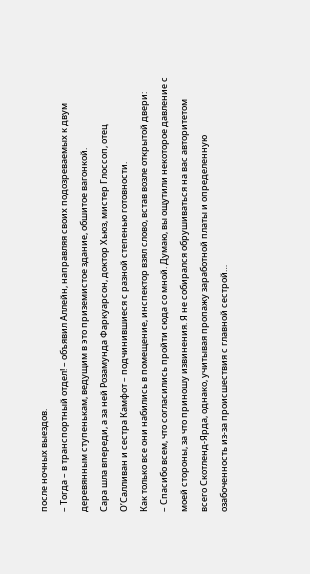после ночных выездов.
– Тогда – в транспортный отдел! – объявил Аллейн, направляя своих подозреваемых к двум деревянным ступенькам, ведущим в это приземистое здание, обшитое вагонкой.
Сара шла впереди, а за ней Розамунда Фаркуарсон, доктор Хьюз, мистер Глоссоп, отец О’Салливан и сестра Камфот – подчинившиеся с разной степенью готовности.
Как только все они набились в помещение, инспектор взял слово, встав возле открытой двери:
– Спасибо всем, что согласились пройти сюда со мной. Думаю, вы ощутили некоторое давление с моей стороны, за что приношу извинения. Я не собирался обрушиваться на вас авторитетом всего Скотленд-Ярда, однако, учитывая пропажу заработной платы и определенную озабоченность из-за происшествия с главной сестрой…